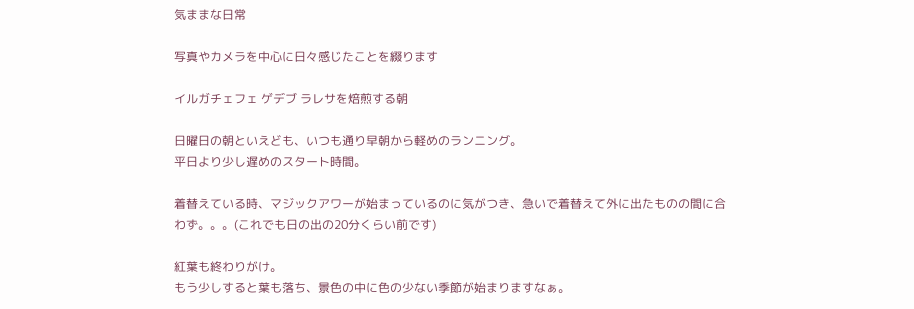気ままな日常

写真やカメラを中心に日々感じたことを綴ります

イルガチェフェ ゲデブ ラレサを焙煎する朝

日曜日の朝といえども、いつも通り早朝から軽めのランニング。
平日より少し遅めのスタート時間。

着替えている時、マジックアワーが始まっているのに気がつき、急いで着替えて外に出たものの間に合わず。。。(これでも日の出の20分くらい前です)

紅葉も終わりがけ。
もう少しすると葉も落ち、景色の中に色の少ない季節が始まりますなぁ。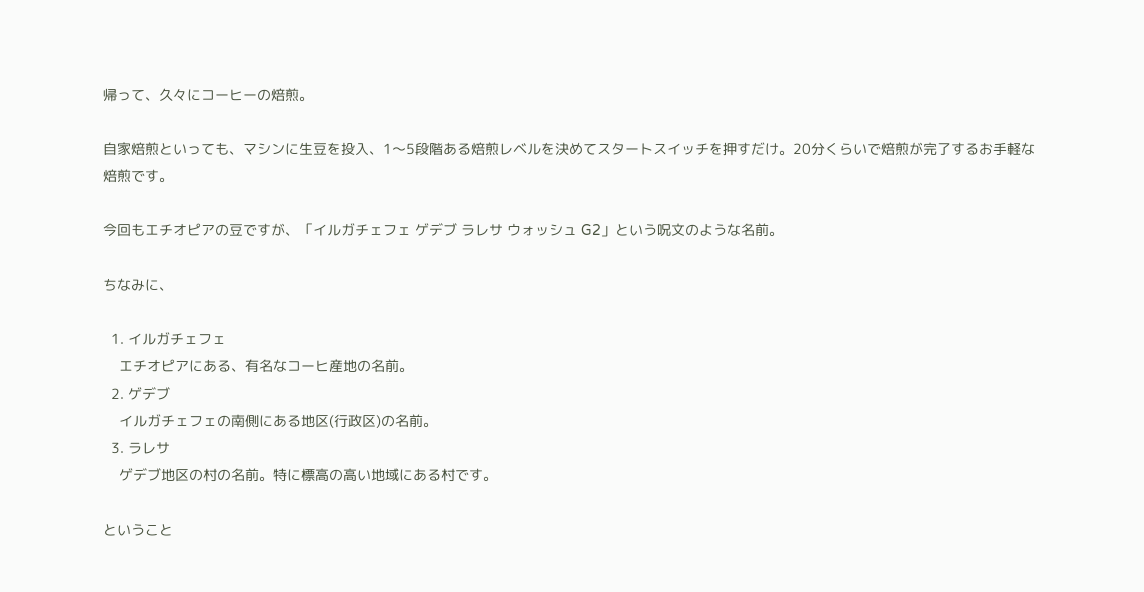帰って、久々にコーヒーの焙煎。

自家焙煎といっても、マシンに生豆を投入、1〜5段階ある焙煎レベルを決めてスタートスイッチを押すだけ。20分くらいで焙煎が完了するお手軽な焙煎です。

今回もエチオピアの豆ですが、「イルガチェフェ ゲデブ ラレサ ウォッシュ G2」という呪文のような名前。

ちなみに、

  1. イルガチェフェ
    エチオピアにある、有名なコーヒ産地の名前。
  2. ゲデブ
    イルガチェフェの南側にある地区(行政区)の名前。
  3. ラレサ
    ゲデブ地区の村の名前。特に標高の高い地域にある村です。

ということ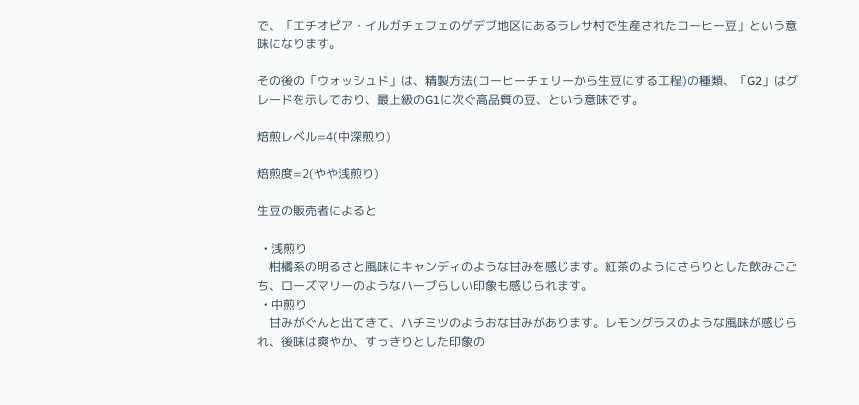で、「エチオピア・イルガチェフェのゲデブ地区にあるラレサ村で生産されたコーヒー豆」という意味になります。

その後の「ウォッシュド」は、精製方法(コーヒーチェリーから生豆にする工程)の種類、「G2」はグレードを示しており、最上級のG1に次ぐ高品質の豆、という意味です。

焙煎レベル=4(中深煎り)

焙煎度=2(やや浅煎り)

生豆の販売者によると

  • 浅煎り
    柑橘系の明るさと風味にキャンディのような甘みを感じます。紅茶のようにさらりとした飲みごごち、ローズマリーのようなハーブらしい印象も感じられます。
  • 中煎り
    甘みがぐんと出てきて、ハチミツのようおな甘みがあります。レモングラスのような風味が感じられ、後味は爽やか、すっきりとした印象の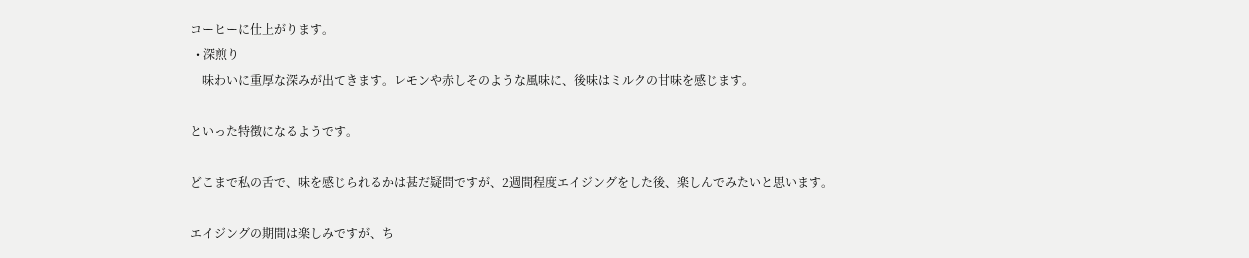コーヒーに仕上がります。
  • 深煎り
    味わいに重厚な深みが出てきます。レモンや赤しそのような風味に、後味はミルクの甘味を感じます。

といった特徴になるようです。

どこまで私の舌で、味を感じられるかは甚だ疑問ですが、2週間程度エイジングをした後、楽しんでみたいと思います。

エイジングの期間は楽しみですが、ち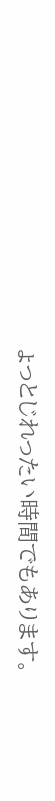ょっとじれったい時間でもあります。